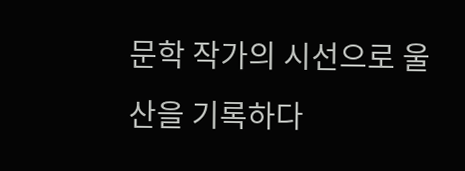문학 작가의 시선으로 울산을 기록하다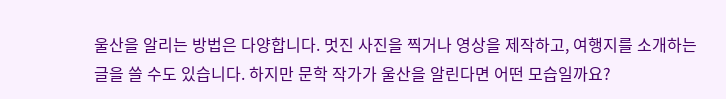울산을 알리는 방법은 다양합니다. 멋진 사진을 찍거나 영상을 제작하고, 여행지를 소개하는 글을 쓸 수도 있습니다. 하지만 문학 작가가 울산을 알린다면 어떤 모습일까요?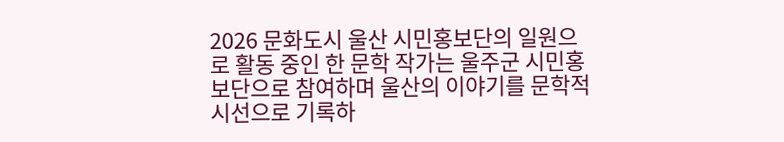2026 문화도시 울산 시민홍보단의 일원으로 활동 중인 한 문학 작가는 울주군 시민홍보단으로 참여하며 울산의 이야기를 문학적 시선으로 기록하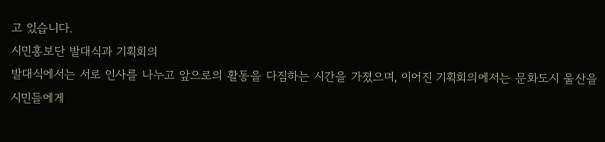고 있습니다.
시민홍보단 발대식과 기획회의
발대식에서는 서로 인사를 나누고 앞으로의 활동을 다짐하는 시간을 가졌으며, 이어진 기획회의에서는 문화도시 울산을 시민들에게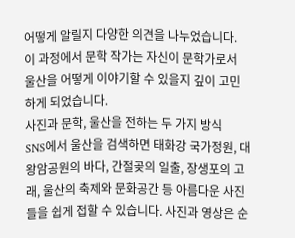어떻게 알릴지 다양한 의견을 나누었습니다. 이 과정에서 문학 작가는 자신이 문학가로서 울산을 어떻게 이야기할 수 있을지 깊이 고민하게 되었습니다.
사진과 문학, 울산을 전하는 두 가지 방식
SNS에서 울산을 검색하면 태화강 국가정원, 대왕암공원의 바다, 간절곶의 일출, 장생포의 고래, 울산의 축제와 문화공간 등 아름다운 사진들을 쉽게 접할 수 있습니다. 사진과 영상은 순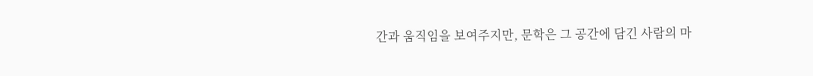간과 움직임을 보여주지만, 문학은 그 공간에 담긴 사람의 마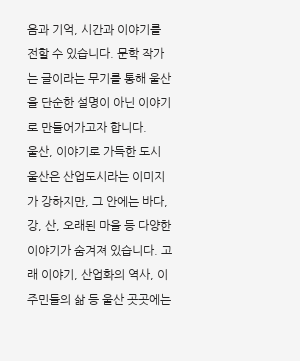음과 기억, 시간과 이야기를 전할 수 있습니다. 문학 작가는 글이라는 무기를 통해 울산을 단순한 설명이 아닌 이야기로 만들어가고자 합니다.
울산, 이야기로 가득한 도시
울산은 산업도시라는 이미지가 강하지만, 그 안에는 바다, 강, 산, 오래된 마을 등 다양한 이야기가 숨겨져 있습니다. 고래 이야기, 산업화의 역사, 이주민들의 삶 등 울산 곳곳에는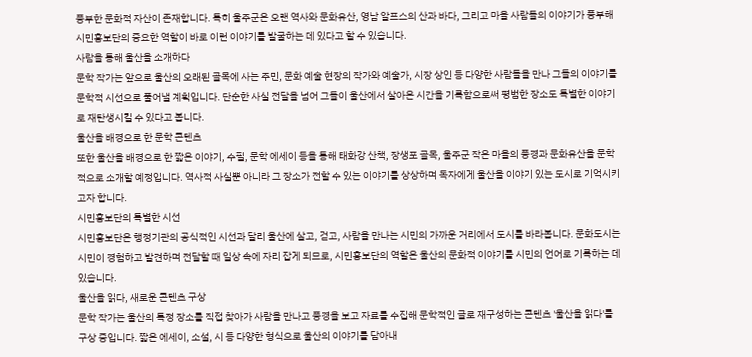풍부한 문화적 자산이 존재합니다. 특히 울주군은 오랜 역사와 문화유산, 영남 알프스의 산과 바다, 그리고 마을 사람들의 이야기가 풍부해 시민홍보단의 중요한 역할이 바로 이런 이야기를 발굴하는 데 있다고 할 수 있습니다.
사람을 통해 울산을 소개하다
문학 작가는 앞으로 울산의 오래된 골목에 사는 주민, 문화 예술 현장의 작가와 예술가, 시장 상인 등 다양한 사람들을 만나 그들의 이야기를 문학적 시선으로 풀어낼 계획입니다. 단순한 사실 전달을 넘어 그들이 울산에서 살아온 시간을 기록함으로써 평범한 장소도 특별한 이야기로 재탄생시킬 수 있다고 봅니다.
울산을 배경으로 한 문학 콘텐츠
또한 울산을 배경으로 한 짧은 이야기, 수필, 문학 에세이 등을 통해 태화강 산책, 장생포 골목, 울주군 작은 마을의 풍경과 문화유산을 문학적으로 소개할 예정입니다. 역사적 사실뿐 아니라 그 장소가 전할 수 있는 이야기를 상상하며 독자에게 울산을 이야기 있는 도시로 기억시키고자 합니다.
시민홍보단의 특별한 시선
시민홍보단은 행정기관의 공식적인 시선과 달리 울산에 살고, 걷고, 사람을 만나는 시민의 가까운 거리에서 도시를 바라봅니다. 문화도시는 시민이 경험하고 발견하며 전달할 때 일상 속에 자리 잡게 되므로, 시민홍보단의 역할은 울산의 문화적 이야기를 시민의 언어로 기록하는 데 있습니다.
울산을 읽다, 새로운 콘텐츠 구상
문학 작가는 울산의 특정 장소를 직접 찾아가 사람을 만나고 풍경을 보고 자료를 수집해 문학적인 글로 재구성하는 콘텐츠 '울산을 읽다'를 구상 중입니다. 짧은 에세이, 소설, 시 등 다양한 형식으로 울산의 이야기를 담아내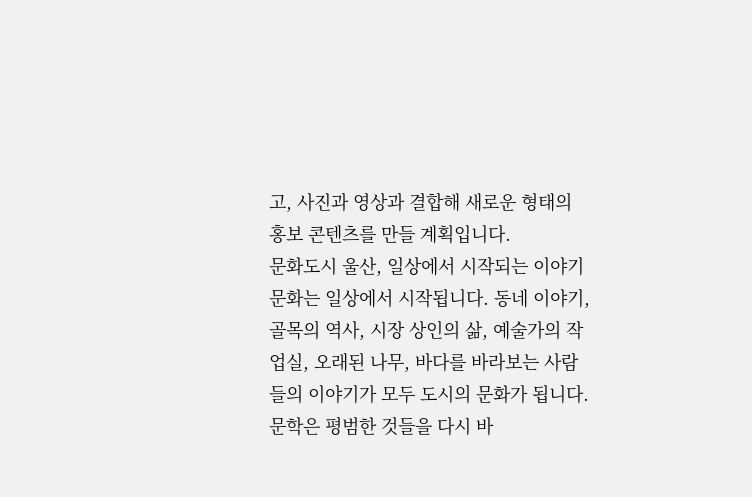고, 사진과 영상과 결합해 새로운 형태의 홍보 콘텐츠를 만들 계획입니다.
문화도시 울산, 일상에서 시작되는 이야기
문화는 일상에서 시작됩니다. 동네 이야기, 골목의 역사, 시장 상인의 삶, 예술가의 작업실, 오래된 나무, 바다를 바라보는 사람들의 이야기가 모두 도시의 문화가 됩니다. 문학은 평범한 것들을 다시 바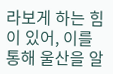라보게 하는 힘이 있어, 이를 통해 울산을 알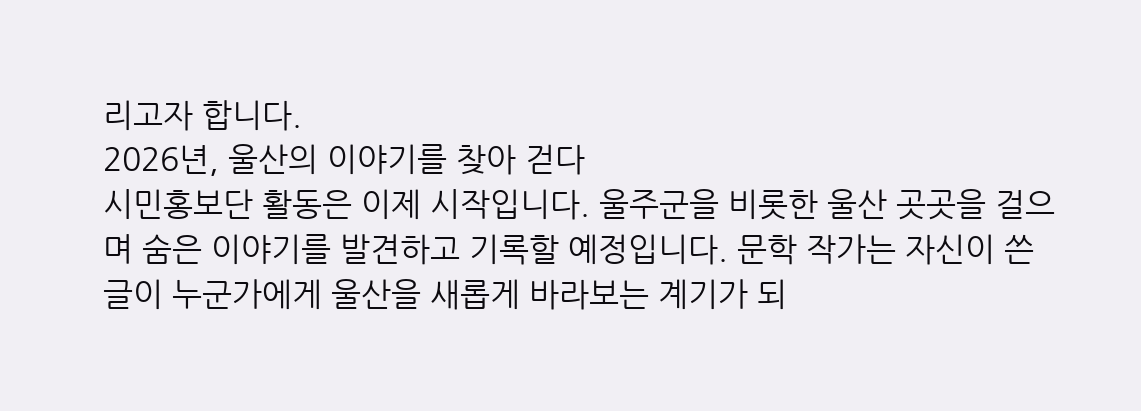리고자 합니다.
2026년, 울산의 이야기를 찾아 걷다
시민홍보단 활동은 이제 시작입니다. 울주군을 비롯한 울산 곳곳을 걸으며 숨은 이야기를 발견하고 기록할 예정입니다. 문학 작가는 자신이 쓴 글이 누군가에게 울산을 새롭게 바라보는 계기가 되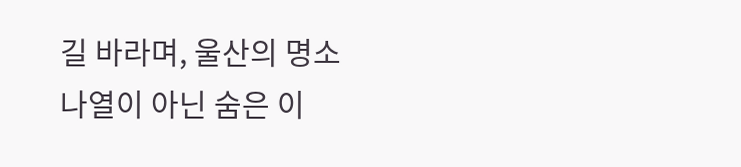길 바라며, 울산의 명소 나열이 아닌 숨은 이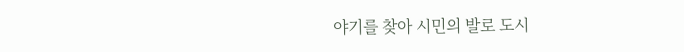야기를 찾아 시민의 발로 도시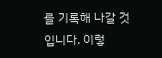를 기록해 나갈 것입니다. 이렇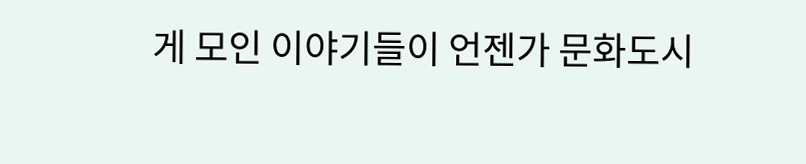게 모인 이야기들이 언젠가 문화도시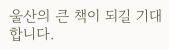울산의 큰 책이 되길 기대합니다.